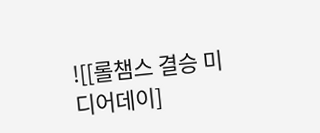![[롤챔스 결승 미디어데이]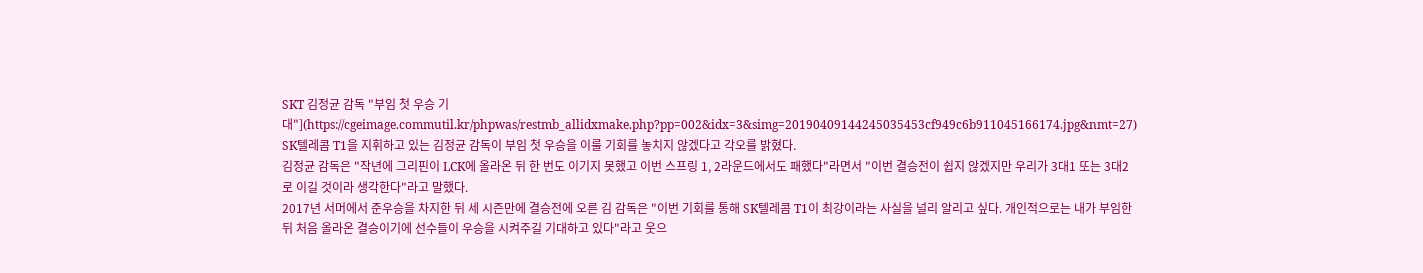SKT 김정균 감독 "부임 첫 우승 기대"](https://cgeimage.commutil.kr/phpwas/restmb_allidxmake.php?pp=002&idx=3&simg=20190409144245035453cf949c6b911045166174.jpg&nmt=27)
SK텔레콤 T1을 지휘하고 있는 김정균 감독이 부임 첫 우승을 이룰 기회를 놓치지 않겠다고 각오를 밝혔다.
김정균 감독은 "작년에 그리핀이 LCK에 올라온 뒤 한 번도 이기지 못했고 이번 스프링 1, 2라운드에서도 패했다"라면서 "이번 결승전이 쉽지 않겠지만 우리가 3대1 또는 3대2로 이길 것이라 생각한다"라고 말했다.
2017년 서머에서 준우승을 차지한 뒤 세 시즌만에 결승전에 오른 김 감독은 "이번 기회를 통해 SK텔레콤 T1이 최강이라는 사실을 널리 알리고 싶다. 개인적으로는 내가 부임한 뒤 처음 올라온 결승이기에 선수들이 우승을 시켜주길 기대하고 있다"라고 웃으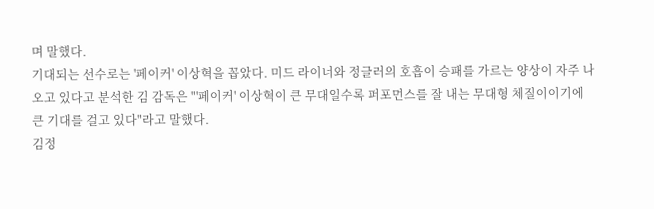며 말했다.
기대되는 선수로는 '페이커' 이상혁을 꼽았다. 미드 라이너와 정글러의 호흡이 승패를 가르는 양상이 자주 나오고 있다고 분석한 김 감독은 "'페이커' 이상혁이 큰 무대일수록 퍼포먼스를 잘 내는 무대형 체질이이기에 큰 기대를 걸고 있다"라고 말했다.
김정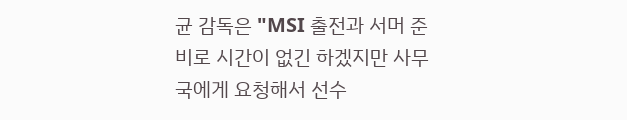균 감독은 "MSI 출전과 서머 준비로 시간이 없긴 하겠지만 사무국에게 요청해서 선수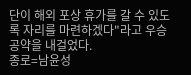단이 해외 포상 휴가를 갈 수 있도록 자리를 마련하겠다"라고 우승 공약을 내걸었다.
종로=남윤성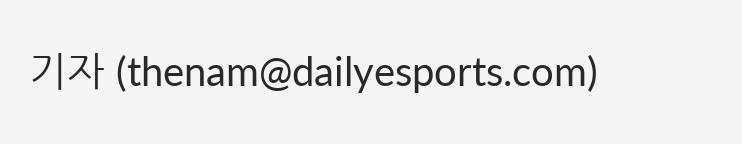기자 (thenam@dailyesports.com)